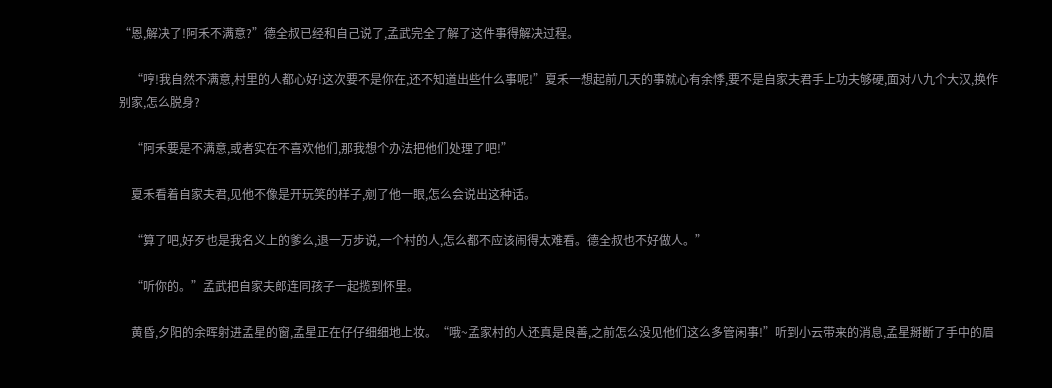“恩,解决了!阿禾不满意?”德全叔已经和自己说了,孟武完全了解了这件事得解决过程。

    “哼!我自然不满意,村里的人都心好!这次要不是你在,还不知道出些什么事呢!”夏禾一想起前几天的事就心有余悸,要不是自家夫君手上功夫够硬,面对八九个大汉,换作别家,怎么脱身?

    “阿禾要是不满意,或者实在不喜欢他们,那我想个办法把他们处理了吧!”

    夏禾看着自家夫君,见他不像是开玩笑的样子,剜了他一眼,怎么会说出这种话。

    “算了吧,好歹也是我名义上的爹么,退一万步说,一个村的人,怎么都不应该闹得太难看。德全叔也不好做人。”

    “听你的。”孟武把自家夫郎连同孩子一起揽到怀里。

    黄昏,夕阳的余晖射进孟星的窗,孟星正在仔仔细细地上妆。“哦~孟家村的人还真是良善,之前怎么没见他们这么多管闲事!”听到小云带来的消息,孟星掰断了手中的眉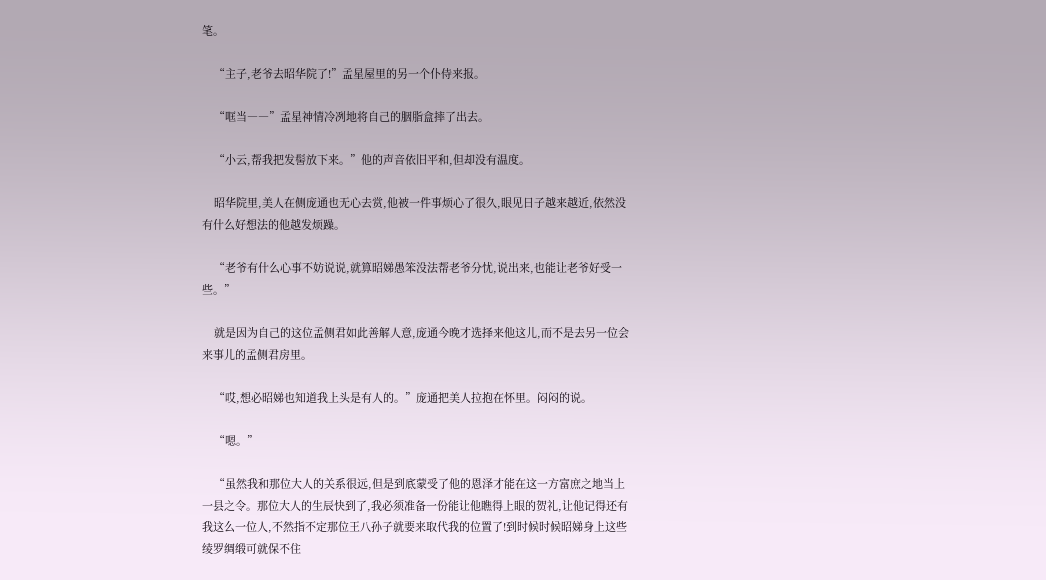笔。

    “主子,老爷去昭华院了!”孟星屋里的另一个仆侍来报。

    “哐当――”孟星神情冷冽地将自己的胭脂盒摔了出去。

    “小云,帮我把发髻放下来。”他的声音依旧平和,但却没有温度。

    昭华院里,美人在侧庞通也无心去赏,他被一件事烦心了很久,眼见日子越来越近,依然没有什么好想法的他越发烦躁。

    “老爷有什么心事不妨说说,就算昭娣愚笨没法帮老爷分忧,说出来,也能让老爷好受一些。”

    就是因为自己的这位孟侧君如此善解人意,庞通今晚才选择来他这儿,而不是去另一位会来事儿的孟侧君房里。

    “哎,想必昭娣也知道我上头是有人的。”庞通把美人拉抱在怀里。闷闷的说。

    “嗯。”

    “虽然我和那位大人的关系很远,但是到底蒙受了他的恩泽才能在这一方富庶之地当上一县之令。那位大人的生辰快到了,我必须准备一份能让他瞧得上眼的贺礼,让他记得还有我这么一位人,不然指不定那位王八孙子就要来取代我的位置了!到时候时候昭娣身上这些绫罗绸缎可就保不住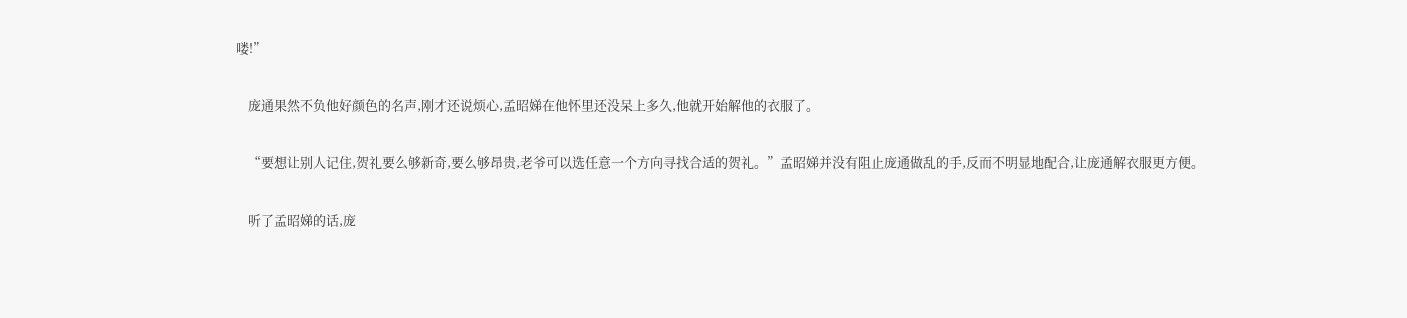喽!”

    庞通果然不负他好颜色的名声,刚才还说烦心,孟昭娣在他怀里还没呆上多久,他就开始解他的衣服了。

    “要想让别人记住,贺礼要么够新奇,要么够昂贵,老爷可以选任意一个方向寻找合适的贺礼。”孟昭娣并没有阻止庞通做乱的手,反而不明显地配合,让庞通解衣服更方便。

    听了孟昭娣的话,庞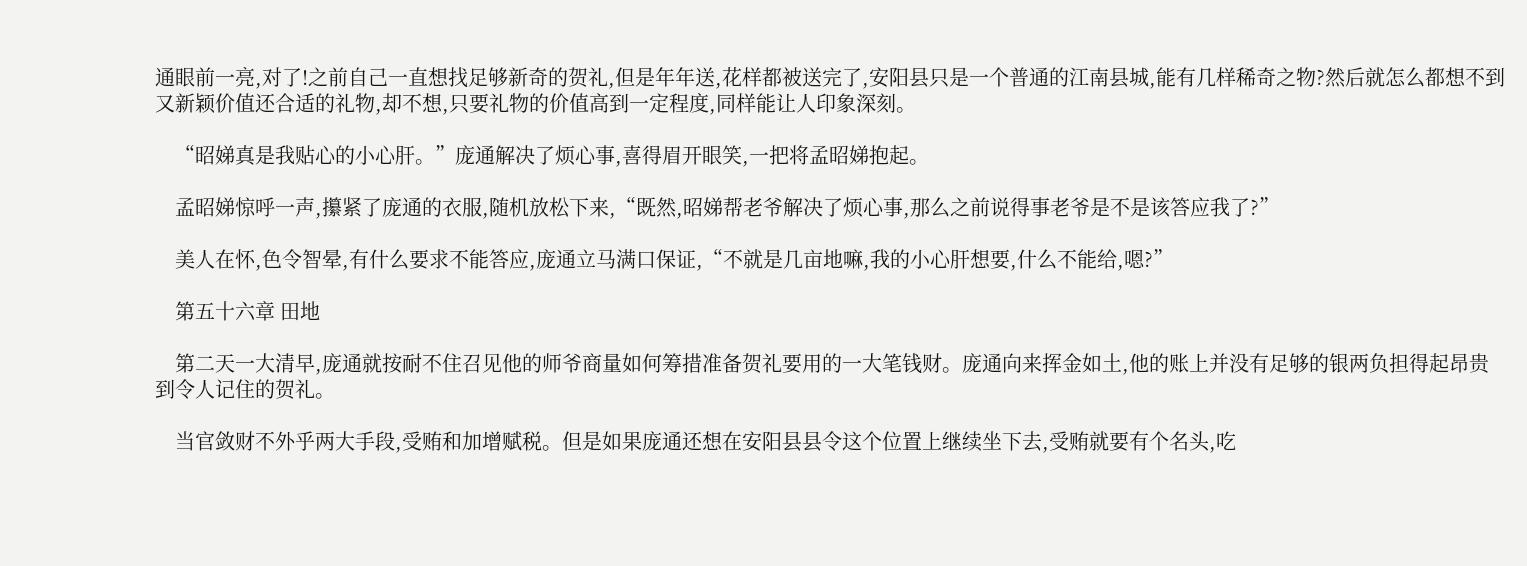通眼前一亮,对了!之前自己一直想找足够新奇的贺礼,但是年年送,花样都被送完了,安阳县只是一个普通的江南县城,能有几样稀奇之物?然后就怎么都想不到又新颖价值还合适的礼物,却不想,只要礼物的价值高到一定程度,同样能让人印象深刻。

    “昭娣真是我贴心的小心肝。”庞通解决了烦心事,喜得眉开眼笑,一把将孟昭娣抱起。

    孟昭娣惊呼一声,攥紧了庞通的衣服,随机放松下来,“既然,昭娣帮老爷解决了烦心事,那么之前说得事老爷是不是该答应我了?”

    美人在怀,色令智晕,有什么要求不能答应,庞通立马满口保证,“不就是几亩地嘛,我的小心肝想要,什么不能给,嗯?”

    第五十六章 田地

    第二天一大清早,庞通就按耐不住召见他的师爷商量如何筹措准备贺礼要用的一大笔钱财。庞通向来挥金如土,他的账上并没有足够的银两负担得起昂贵到令人记住的贺礼。

    当官敛财不外乎两大手段,受贿和加增赋税。但是如果庞通还想在安阳县县令这个位置上继续坐下去,受贿就要有个名头,吃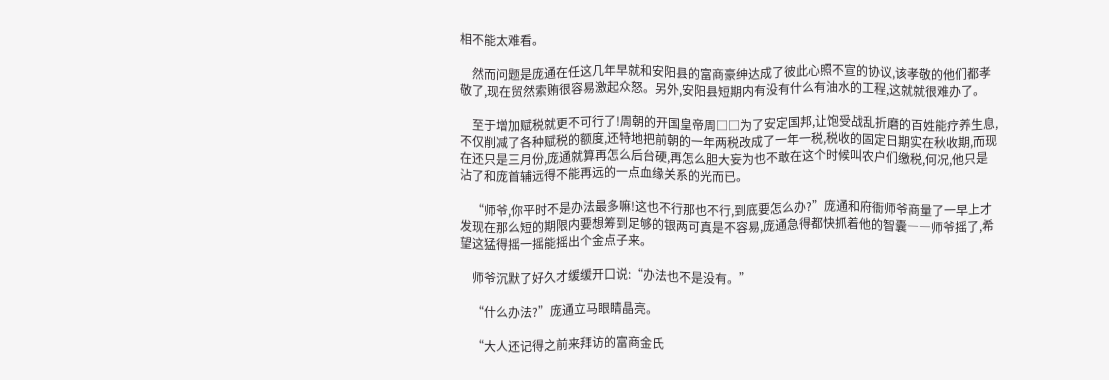相不能太难看。

    然而问题是庞通在任这几年早就和安阳县的富商豪绅达成了彼此心照不宣的协议,该孝敬的他们都孝敬了,现在贸然索贿很容易激起众怒。另外,安阳县短期内有没有什么有油水的工程,这就就很难办了。

    至于增加赋税就更不可行了!周朝的开国皇帝周□□为了安定国邦,让饱受战乱折磨的百姓能疗养生息,不仅削减了各种赋税的额度,还特地把前朝的一年两税改成了一年一税,税收的固定日期实在秋收期,而现在还只是三月份,庞通就算再怎么后台硬,再怎么胆大妄为也不敢在这个时候叫农户们缴税,何况,他只是沾了和庞首辅远得不能再远的一点血缘关系的光而已。

    “师爷,你平时不是办法最多嘛!这也不行那也不行,到底要怎么办?”庞通和府衙师爷商量了一早上才发现在那么短的期限内要想筹到足够的银两可真是不容易,庞通急得都快抓着他的智囊――师爷摇了,希望这猛得摇一摇能摇出个金点子来。

    师爷沉默了好久才缓缓开口说:“办法也不是没有。”

    “什么办法?”庞通立马眼睛晶亮。

    “大人还记得之前来拜访的富商金氏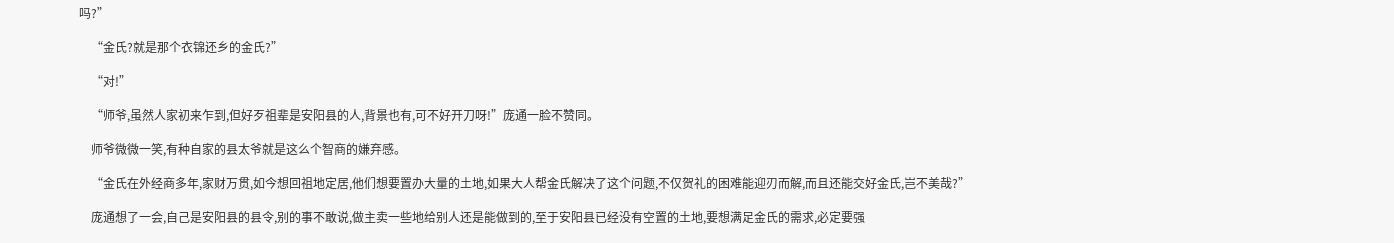吗?”

    “金氏?就是那个衣锦还乡的金氏?”

    “对!”

    “师爷,虽然人家初来乍到,但好歹祖辈是安阳县的人,背景也有,可不好开刀呀!”庞通一脸不赞同。

    师爷微微一笑,有种自家的县太爷就是这么个智商的嫌弃感。

    “金氏在外经商多年,家财万贯,如今想回祖地定居,他们想要置办大量的土地,如果大人帮金氏解决了这个问题,不仅贺礼的困难能迎刃而解,而且还能交好金氏,岂不美哉?”

    庞通想了一会,自己是安阳县的县令,别的事不敢说,做主卖一些地给别人还是能做到的,至于安阳县已经没有空置的土地,要想满足金氏的需求,必定要强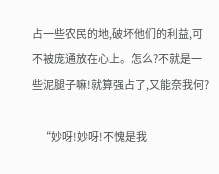占一些农民的地,破坏他们的利益,可不被庞通放在心上。怎么?不就是一些泥腿子嘛!就算强占了,又能奈我何?

    “妙呀!妙呀!不愧是我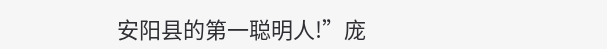安阳县的第一聪明人!”庞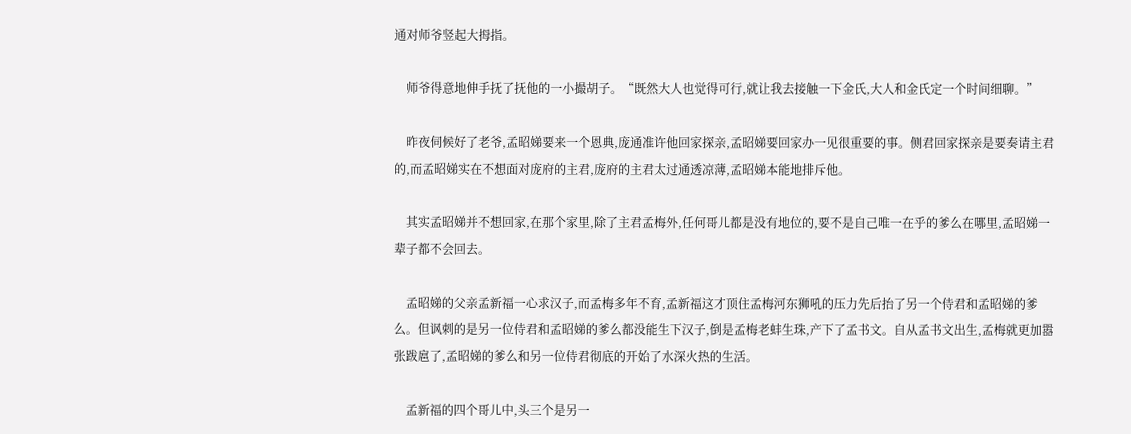通对师爷竖起大拇指。

    师爷得意地伸手抚了抚他的一小撮胡子。“既然大人也觉得可行,就让我去接触一下金氏,大人和金氏定一个时间细聊。”

    昨夜伺候好了老爷,孟昭娣要来一个恩典,庞通准许他回家探亲,孟昭娣要回家办一见很重要的事。侧君回家探亲是要奏请主君的,而孟昭娣实在不想面对庞府的主君,庞府的主君太过通透凉薄,孟昭娣本能地排斥他。

    其实孟昭娣并不想回家,在那个家里,除了主君孟梅外,任何哥儿都是没有地位的,要不是自己唯一在乎的爹么在哪里,孟昭娣一辈子都不会回去。

    孟昭娣的父亲孟新福一心求汉子,而孟梅多年不育,孟新福这才顶住孟梅河东狮吼的压力先后抬了另一个侍君和孟昭娣的爹么。但讽刺的是另一位侍君和孟昭娣的爹么都没能生下汉子,倒是孟梅老蚌生珠,产下了孟书文。自从孟书文出生,孟梅就更加嚣张跋扈了,孟昭娣的爹么和另一位侍君彻底的开始了水深火热的生活。

    孟新福的四个哥儿中,头三个是另一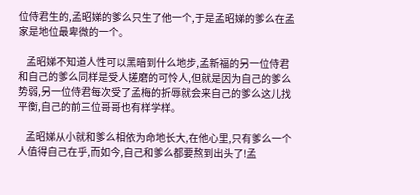位侍君生的,孟昭娣的爹么只生了他一个,于是孟昭娣的爹么在孟家是地位最卑微的一个。

    孟昭娣不知道人性可以黑暗到什么地步,孟新福的另一位侍君和自己的爹么同样是受人搓磨的可怜人,但就是因为自己的爹么势弱,另一位侍君每次受了孟梅的折辱就会来自己的爹么这儿找平衡,自己的前三位哥哥也有样学样。

    孟昭娣从小就和爹么相依为命地长大,在他心里,只有爹么一个人值得自己在乎,而如今,自己和爹么都要熬到出头了!孟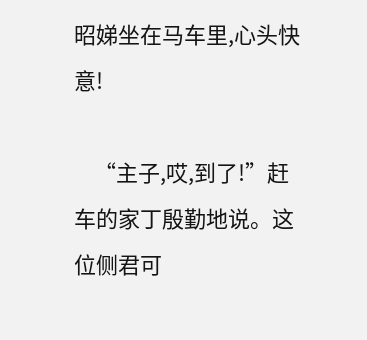昭娣坐在马车里,心头快意!

    “主子,哎,到了!”赶车的家丁殷勤地说。这位侧君可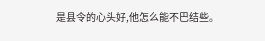是县令的心头好,他怎么能不巴结些。